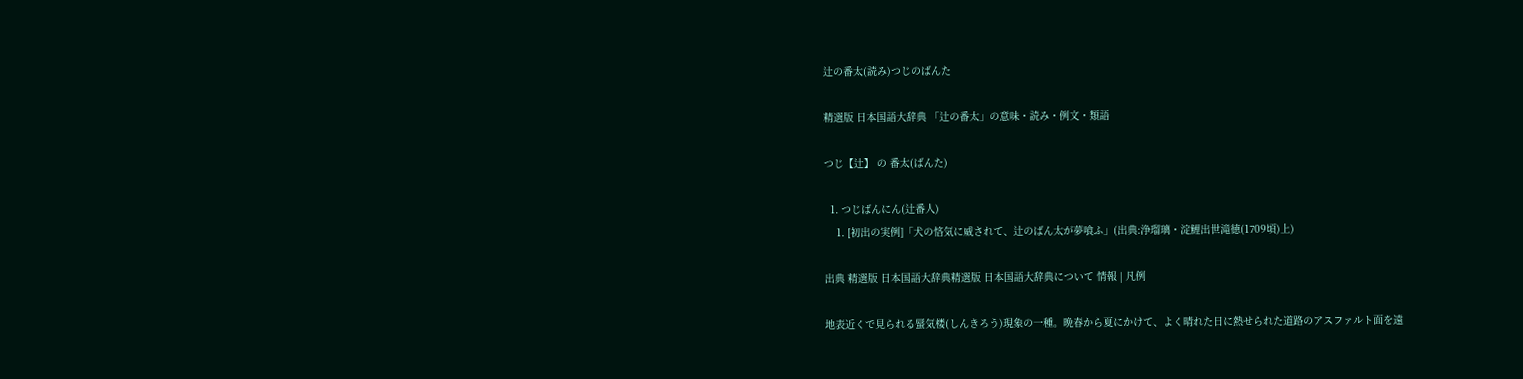辻の番太(読み)つじのばんた

精選版 日本国語大辞典 「辻の番太」の意味・読み・例文・類語

つじ【辻】 の 番太(ばんた)

  1. つじばんにん(辻番人)
    1. [初出の実例]「犬の悋気に威されて、辻のばん太が夢喰ふ」(出典:浄瑠璃・淀鯉出世滝徳(1709頃)上)

出典 精選版 日本国語大辞典精選版 日本国語大辞典について 情報 | 凡例

地表近くで見られる蜃気楼(しんきろう)現象の一種。晩春から夏にかけて、よく晴れた日に熱せられた道路のアスファルト面を遠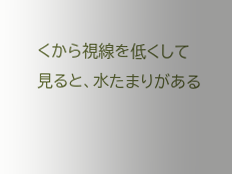くから視線を低くして見ると、水たまりがある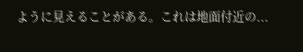ように見えることがある。これは地面付近の...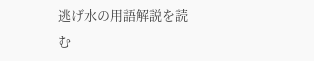逃げ水の用語解説を読む